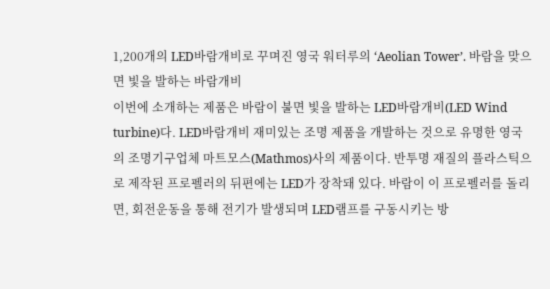1,200개의 LED바람개비로 꾸며진 영국 워터루의 ‘Aeolian Tower’. 바람을 맞으면 빛을 발하는 바람개비
이번에 소개하는 제품은 바람이 불면 빛을 발하는 LED바람개비(LED Wind turbine)다. LED바람개비 재미있는 조명 제품을 개발하는 것으로 유명한 영국의 조명기구업체 마트모스(Mathmos)사의 제품이다. 반투명 재질의 플라스틱으로 제작된 프로펠러의 뒤편에는 LED가 장착돼 있다. 바람이 이 프로펠러를 돌리면, 회전운동을 통해 전기가 발생되며 LED램프를 구동시키는 방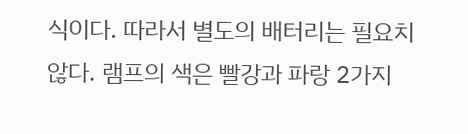식이다. 따라서 별도의 배터리는 필요치 않다. 램프의 색은 빨강과 파랑 2가지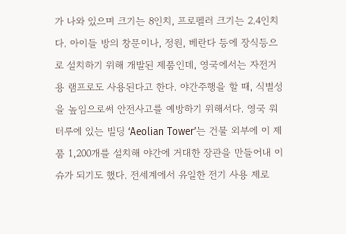가 나와 있으며 크기는 8인치, 프로펠러 크기는 2.4인치다. 아이들 방의 창문이나, 정원, 베란다 등에 장식등으로 설치하기 위해 개발된 제품인데, 영국에서는 자전거용 램프로도 사용된다고 한다. 야간주행을 할 때, 식별성을 높임으로써 안전사고를 예방하기 위해서다. 영국 워터루에 있는 빌딩 ‘Aeolian Tower’는 건물 외부에 이 제품 1,200개를 설치해 야간에 거대한 장관을 만들어내 이슈가 되기도 했다. 전세계에서 유일한 전기 사용 제로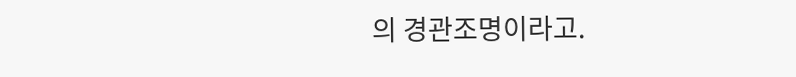의 경관조명이라고.